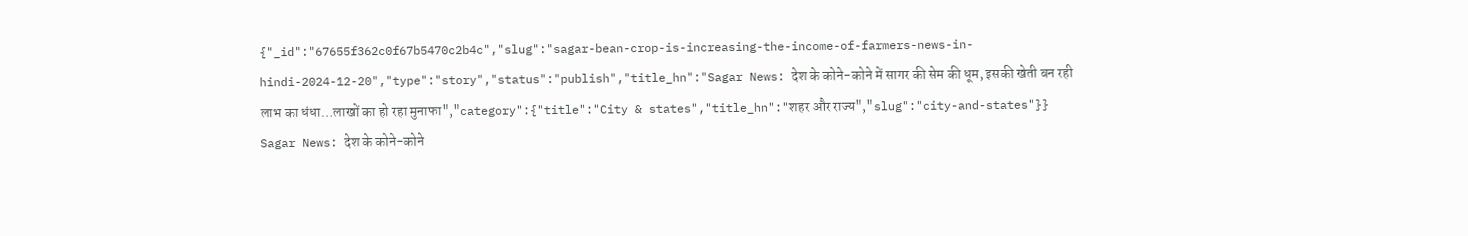{"_id":"67655f362c0f67b5470c2b4c","slug":"sagar-bean-crop-is-increasing-the-income-of-farmers-news-in-hindi-2024-12-20","type":"story","status":"publish","title_hn":"Sagar News: देश के कोने-कोने में सागर की सेम की धूम, इसकी खेती बन रही लाभ का धंधा…लाखों का हो रहा मुनाफा","category":{"title":"City & states","title_hn":"शहर और राज्य","slug":"city-and-states"}}
Sagar News: देश के कोने-कोने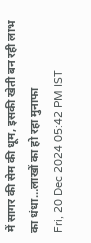में सागर की सेम की धूम, इसकी खेती बन रही लाभ का धंधा…लाखों का हो रहा मुनाफा
Fri, 20 Dec 2024 05:42 PM IST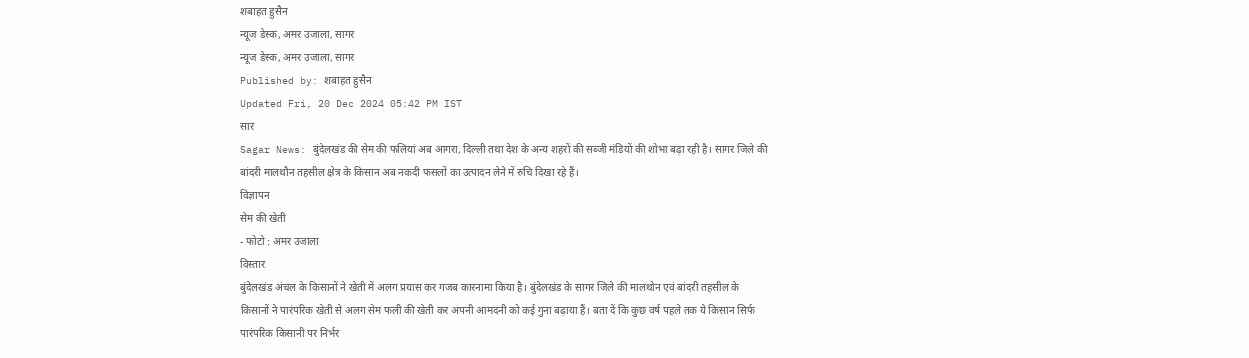शबाहत हुसैन
न्यूज डेस्क, अमर उजाला, सागर
न्यूज डेस्क, अमर उजाला, सागर
Published by: शबाहत हुसैन
Updated Fri, 20 Dec 2024 05:42 PM IST
सार
Sagar News: बुंदेलखंड की सेम की फलियां अब आगरा, दिल्ली तथा देश के अन्य शहरों की सब्जी मंडियों की शोभा बढ़ा रही है। सागर जिले की बांदरी मालथौन तहसील क्षेत्र के किसान अब नकदी फसलों का उत्पादन लेने में रुचि दिखा रहे हैं।
विज्ञापन
सेम की खेती
- फोटो : अमर उजाला
विस्तार
बुंदेलखंड अंचल के किसानों ने खेती में अलग प्रयास कर गजब कारनामा किया है। बुंदेलखंड के सागर जिले की मालथोन एवं बांदरी तहसील के किसानों ने पारंपरिक खेती से अलग सेम फली की खेती कर अपनी आमदनी को कई गुना बढ़ाया हैं। बता दें कि कुछ वर्ष पहले तक ये किसान सिर्फ पारंपरिक किसानी पर निर्भर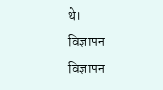थे।
विज्ञापन
विज्ञापन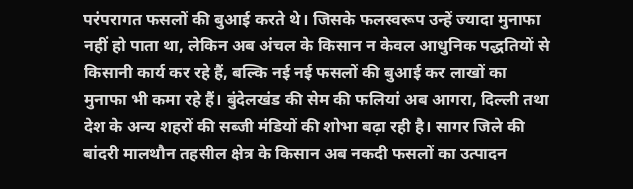परंपरागत फसलों की बुआई करते थे। जिसके फलस्वरूप उन्हें ज्यादा मुनाफा नहीं हो पाता था, लेकिन अब अंचल के किसान न केवल आधुनिक पद्धतियों से किसानी कार्य कर रहे हैं, बल्कि नई नई फसलों की बुआई कर लाखों का मुनाफा भी कमा रहे हैं। बुंदेलखंड की सेम की फलियां अब आगरा, दिल्ली तथा देश के अन्य शहरों की सब्जी मंडियों की शोभा बढ़ा रही है। सागर जिले की बांदरी मालथौन तहसील क्षेत्र के किसान अब नकदी फसलों का उत्पादन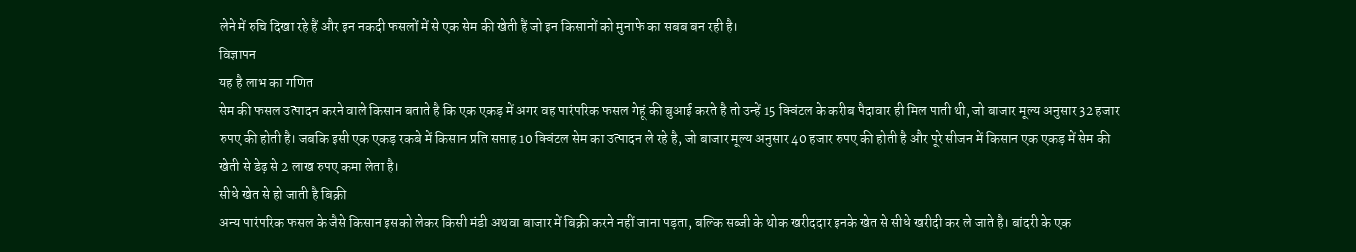लेने में रुचि दिखा रहे हैं और इन नकदी फसलों में से एक सेम की खेती हैं जो इन किसानों को मुनाफे का सबब बन रही है।
विज्ञापन
यह है लाभ का गणित
सेम की फसल उत्पादन करने वाले किसान बताते है कि एक एकड़ में अगर वह पारंपरिक फसल गेहूं की बुआई करते है तो उन्हें 15 क्विंटल के करीब पैदावार ही मिल पाती थी, जो बाजार मूल्य अनुसार 32 हजार रुपए की होती है। जबकि इसी एक एकड़ रकबे में किसान प्रति सप्ताह 10 क्विंटल सेम का उत्पादन ले रहे है, जो बाजार मूल्य अनुसार 40 हजार रुपए की होती है और पूरे सीजन में किसान एक एकड़ में सेम की खेती से डेढ़ से 2 लाख रुपए कमा लेता है।
सीधे खेत से हो जाती है बिक्री
अन्य पारंपरिक फसल के जैसे किसान इसको लेकर किसी मंडी अथवा बाजार में बिक्री करने नहीं जाना पड़ता, बल्कि सब्जी के थोक खरीददार इनके खेत से सीधे खरीदी कर ले जाते है। बांदरी के एक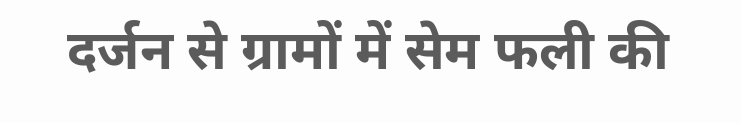दर्जन से ग्रामों में सेम फली की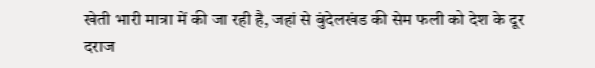खेती भारी मात्रा में की जा रही है, जहां से बुंदेलखंड की सेम फली को देश के दूर दराज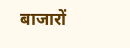बाजारों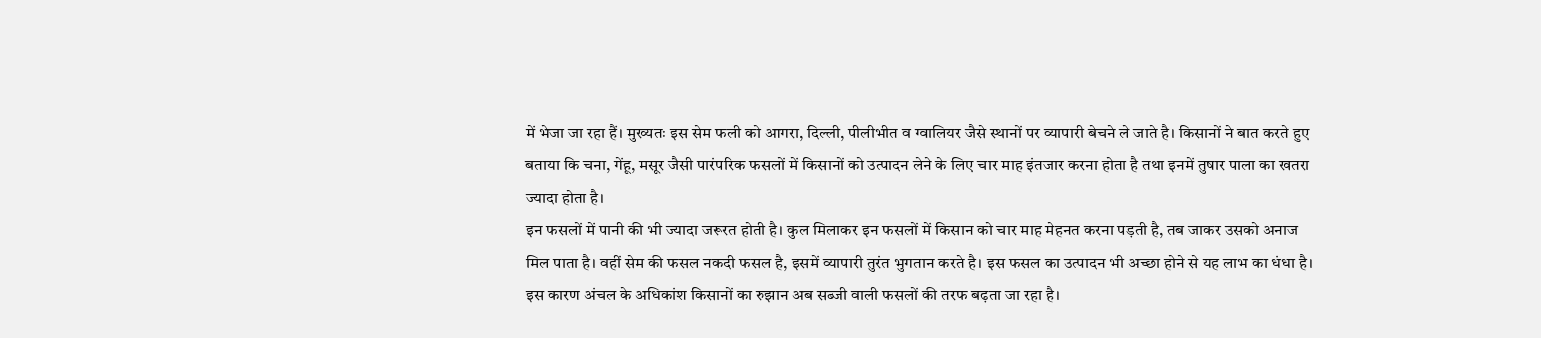में भेजा जा रहा हैं। मुख्यतः इस सेम फली को आगरा, दिल्ली, पीलीभीत व ग्वालियर जैसे स्थानों पर व्यापारी बेचने ले जाते है। किसानों ने बात करते हुए बताया कि चना, गेंहू, मसूर जैसी पारंपरिक फसलों में किसानों को उत्पादन लेने के लिए चार माह इंतजार करना होता है तथा इनमें तुषार पाला का खतरा ज्यादा होता है।
इन फसलों में पानी की भी ज्यादा जरूरत होती है। कुल मिलाकर इन फसलों में किसान को चार माह मेहनत करना पड़ती है, तब जाकर उसको अनाज मिल पाता है। वहीं सेम की फसल नकदी फसल है, इसमें व्यापारी तुरंत भुगतान करते है। इस फसल का उत्पादन भी अच्छा होने से यह लाभ का धंधा है। इस कारण अंचल के अधिकांश किसानों का रुझान अब सब्जी वाली फसलों की तरफ बढ़ता जा रहा है।